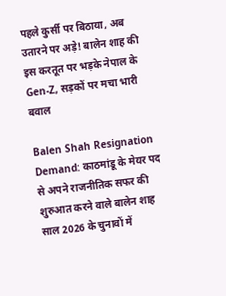पहले कुर्सी पर बिठाया, अब उतारने पर अड़े! बालेन शाह की इस करतूत पर भड़के नेपाल के Gen-Z, सड़कों पर मचा भारी बवाल

Balen Shah Resignation Demand: काठमांडू के मेयर पद से अपने राजनीतिक सफर की शुरुआत करने वाले बालेन शाह साल 2026 के चुनावों में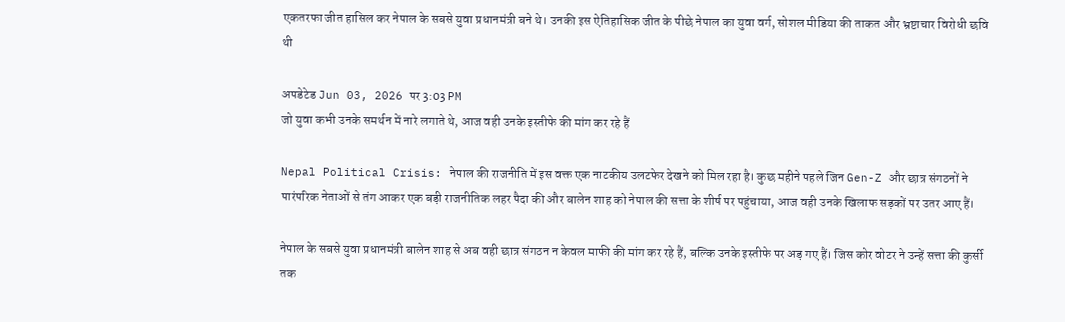एकतरफा जीत हासिल कर नेपाल के सबसे युवा प्रधानमंत्री बने थे। उनकी इस ऐतिहासिक जीत के पीछे नेपाल का युवा वर्ग, सोशल मीडिया की ताकत और भ्रष्टाचार विरोधी छवि थी

अपडेटेड Jun 03, 2026 पर 3:03 PM
जो युवा कभी उनके समर्थन में नारे लगाते थे, आज वही उनके इस्तीफे की मांग कर रहे हैं

Nepal Political Crisis: नेपाल की राजनीति में इस वक्त एक नाटकीय उलटफेर देखने को मिल रहा है। कुछ महीने पहले जिन Gen-Z और छात्र संगठनों ने पारंपरिक नेताओं से तंग आकर एक बड़ी राजनीतिक लहर पैदा की और बालेन शाह को नेपाल की सत्ता के शीर्ष पर पहुंचाया, आज वही उनके खिलाफ सड़कों पर उतर आए हैं।

नेपाल के सबसे युवा प्रधानमंत्री बालेन शाह से अब वही छात्र संगठन न केवल माफी की मांग कर रहे हैं, बल्कि उनके इस्तीफे पर अड़ गए हैं। जिस कोर वोटर ने उन्हें सत्ता की कुर्सी तक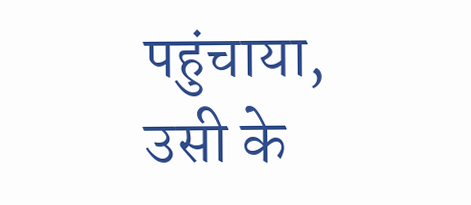पहुंचाया, उसी के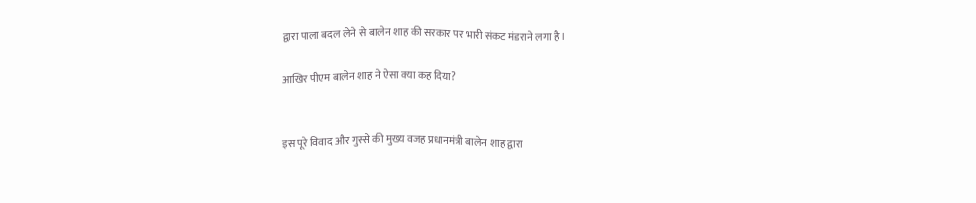द्वारा पाला बदल लेने से बालेन शाह की सरकार पर भारी संकट मंडराने लगा है।

आखिर पीएम बालेन शाह ने ऐसा क्या कह दिया?


इस पूरे विवाद और गुस्से की मुख्य वजह प्रधानमंत्री बालेन शाह द्वारा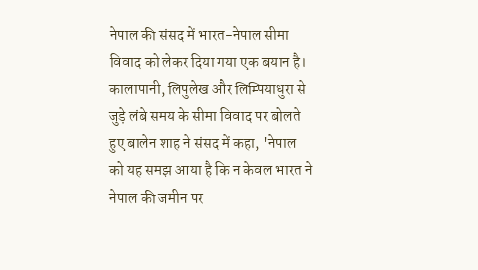नेपाल की संसद में भारत-नेपाल सीमा विवाद को लेकर दिया गया एक बयान है। कालापानी, लिपुलेख और लिम्पियाधुरा से जुड़े लंबे समय के सीमा विवाद पर बोलते हुए बालेन शाह ने संसद में कहा, 'नेपाल को यह समझ आया है कि न केवल भारत ने नेपाल की जमीन पर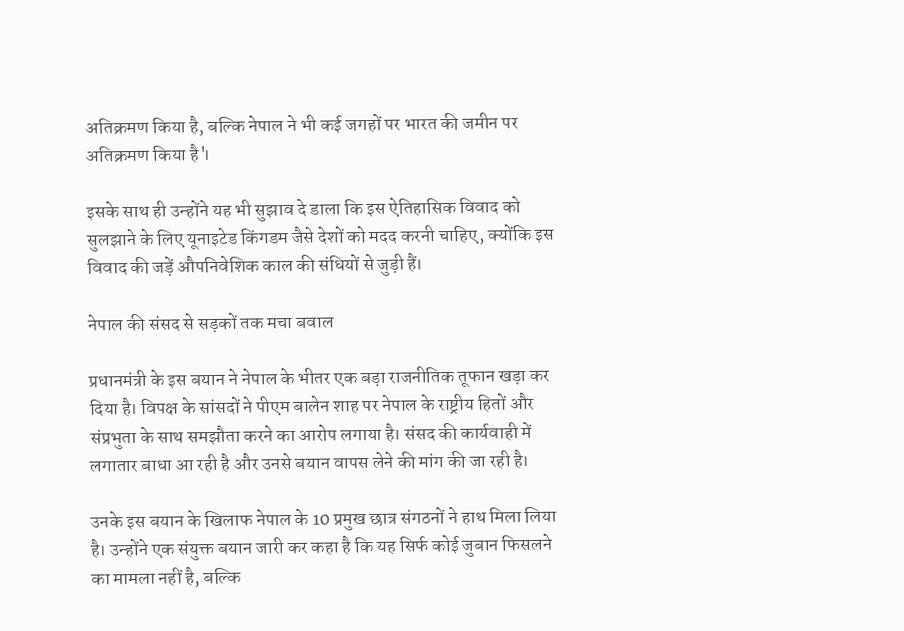अतिक्रमण किया है, बल्कि नेपाल ने भी कई जगहों पर भारत की जमीन पर अतिक्रमण किया है'।

इसके साथ ही उन्होंने यह भी सुझाव दे डाला कि इस ऐतिहासिक विवाद को सुलझाने के लिए यूनाइटेड किंगडम जैसे देशों को मदद करनी चाहिए, क्योंकि इस विवाद की जड़ें औपनिवेशिक काल की संधियों से जुड़ी हैं।

नेपाल की संसद से सड़कों तक मचा बवाल

प्रधानमंत्री के इस बयान ने नेपाल के भीतर एक बड़ा राजनीतिक तूफान खड़ा कर दिया है। विपक्ष के सांसदों ने पीएम बालेन शाह पर नेपाल के राष्ट्रीय हितों और संप्रभुता के साथ समझौता करने का आरोप लगाया है। संसद की कार्यवाही में लगातार बाधा आ रही है और उनसे बयान वापस लेने की मांग की जा रही है।

उनके इस बयान के खिलाफ नेपाल के 10 प्रमुख छात्र संगठनों ने हाथ मिला लिया है। उन्होंने एक संयुक्त बयान जारी कर कहा है कि यह सिर्फ कोई जुबान फिसलने का मामला नहीं है, बल्कि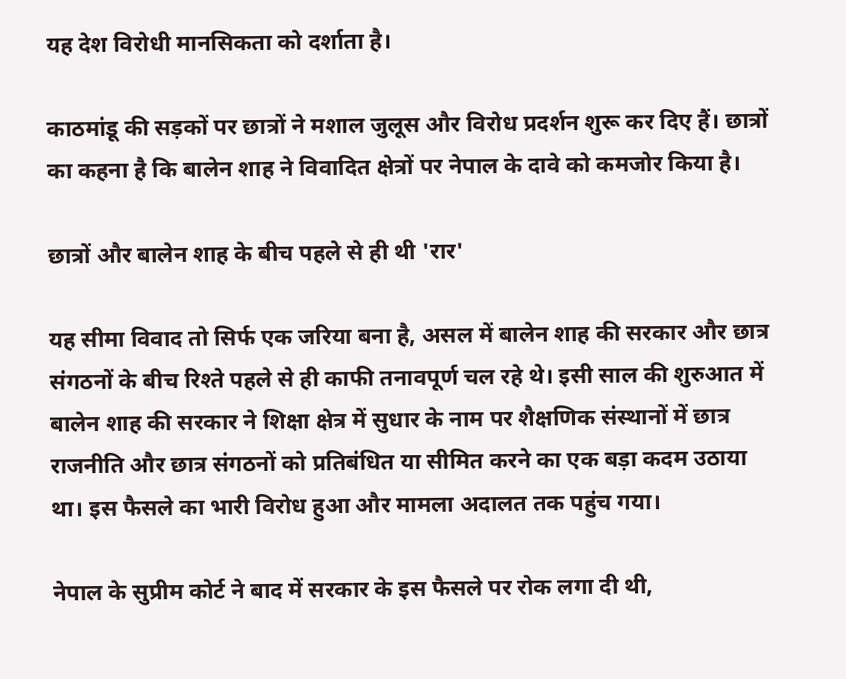यह देश विरोधी मानसिकता को दर्शाता है।

काठमांडू की सड़कों पर छात्रों ने मशाल जुलूस और विरोध प्रदर्शन शुरू कर दिए हैं। छात्रों का कहना है कि बालेन शाह ने विवादित क्षेत्रों पर नेपाल के दावे को कमजोर किया है।

छात्रों और बालेन शाह के बीच पहले से ही थी 'रार'

यह सीमा विवाद तो सिर्फ एक जरिया बना है, असल में बालेन शाह की सरकार और छात्र संगठनों के बीच रिश्ते पहले से ही काफी तनावपूर्ण चल रहे थे। इसी साल की शुरुआत में बालेन शाह की सरकार ने शिक्षा क्षेत्र में सुधार के नाम पर शैक्षणिक संस्थानों में छात्र राजनीति और छात्र संगठनों को प्रतिबंधित या सीमित करने का एक बड़ा कदम उठाया था। इस फैसले का भारी विरोध हुआ और मामला अदालत तक पहुंच गया।

नेपाल के सुप्रीम कोर्ट ने बाद में सरकार के इस फैसले पर रोक लगा दी थी,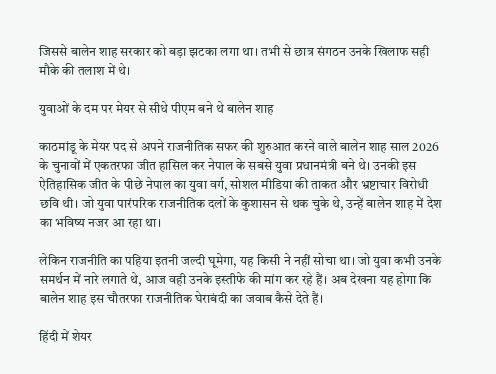जिससे बालेन शाह सरकार को बड़ा झटका लगा था। तभी से छात्र संगठन उनके खिलाफ सही मौके की तलाश में थे।

युवाओं के दम पर मेयर से सीधे पीएम बने थे बालेन शाह

काठमांडू के मेयर पद से अपने राजनीतिक सफर की शुरुआत करने वाले बालेन शाह साल 2026 के चुनावों में एकतरफा जीत हासिल कर नेपाल के सबसे युवा प्रधानमंत्री बने थे। उनकी इस ऐतिहासिक जीत के पीछे नेपाल का युवा वर्ग, सोशल मीडिया की ताकत और भ्रष्टाचार विरोधी छवि थी। जो युवा पारंपरिक राजनीतिक दलों के कुशासन से थक चुके थे, उन्हें बालेन शाह में देश का भविष्य नजर आ रहा था।

लेकिन राजनीति का पहिया इतनी जल्दी घूमेगा, यह किसी ने नहीं सोचा था। जो युवा कभी उनके समर्थन में नारे लगाते थे, आज वही उनके इस्तीफे की मांग कर रहे हैं। अब देखना यह होगा कि बालेन शाह इस चौतरफा राजनीतिक घेराबंदी का जवाब कैसे देते हैं।

हिंदी में शेयर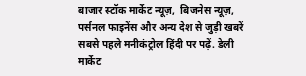बाजार स्टॉक मार्केट न्यूज़,  बिजनेस न्यूज़,  पर्सनल फाइनेंस और अन्य देश से जुड़ी खबरें सबसे पहले मनीकंट्रोल हिंदी पर पढ़ें. डेली मार्केट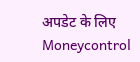अपडेट के लिए Moneycontrol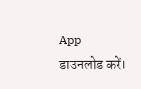App  डाउनलोड करें।